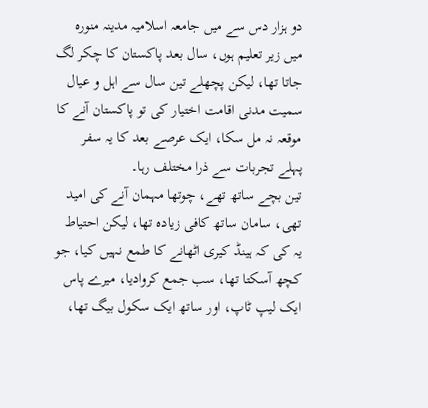دو ہزار دس سے میں جامعہ اسلامیہ مدینہ منورہ میں زیر تعلیم ہوں، سال بعد پاکستان کا چکر لگ جاتا تھا، لیکن پچھلے تین سال سے اہل و عیال سمیت مدنی اقامت اختیار کی تو پاکستان آنے کا موقعہ نہ مل سکا، ایک عرصے بعد کا یہ سفر پہلے تجربات سے ذرا مختلف رہا۔
تین بچے ساتھ تھے، چوتھا مہمان آنے کی امید تھی، سامان ساتھ کافی زیادہ تھا، لیکن احتیاط یہ کی کہ ہینڈ کیری اٹھانے کا طمع نہیں کیا، جو کچھ آسکتا تھا، سب جمع کروادیا، میرے پاس ایک لیپ ٹاپ، اور ساتھ ایک سکول بیگ تھا،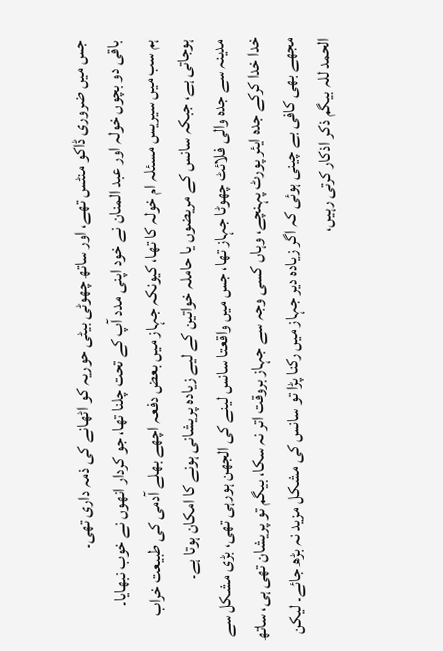جس میں ضروری ڈاکو منٹس تھے، اور ساتھ چھوٹی بیٹی حوریہ کو اٹھانے کی ذمہ داری تھی۔
باقی دو بچوں خولہ اور عبد المنان نے خود اپنی مدد آپ کے تحت چلنا تھا، جو کردار انھوں نے خوب نبھایا۔
ہم سب میں سیریس مسئلہ ام خولہ کا تھا، کیونکہ جہاز میں بعض دفعہ اچھے بھلے آدمی کی طبیعت خراب ہوجاتی ہے، جبکہ سانس کے مریضوں یا حاملہ خواتین کے لیے زیادہ پریشانی ہونے کا امکان ہوتا ہے۔
مدینہ سے جدہ والی فلائٹ چھوٹا جہاز تھا، جس میں واقعتا سانس لینے کی الجھن ہورہی تھی، بڑی مشکل سے خدا خدا کرکے جدہ ایئر پورٹ پہنچے، وہاں کسی وجہ سے جہاز بروقت اتر نہ سکا، بیگم تو پریشان تھی ہی، ساتھ مجھے بھی کافی بے چینی ہوئی کہ اگر زیادہ دیر جہاز میں رکنا پڑا تو سانس کی مشکل مزید نہ بڑھ جائے۔ لیکن الحمد للہ بیگم ذکر اذکار کرتی رہیں،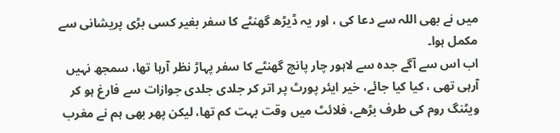میں نے بھی اللہ سے دعا کی ، اور یہ ڈیڑھ گھنٹے کا سفر بغیر کسی بڑی پریشانی سے مکمل ہوا۔
اب اس سے آگے جدہ سے لاہور چار پانچ گھنٹے کا سفر پہاڑ نظر آرہا تھا، سمجھ نہیں آرہی تھی ، کیا کیا جائے، خیر ایئر پورٹ پر اتر کر جلدی جلدی جوازات سے فارغ ہو کر ویٹنگ روم کی طرف بڑھے، فلائٹ میں وقت بہت کم تھا، لیکن پھر بھی ہم نے مغرب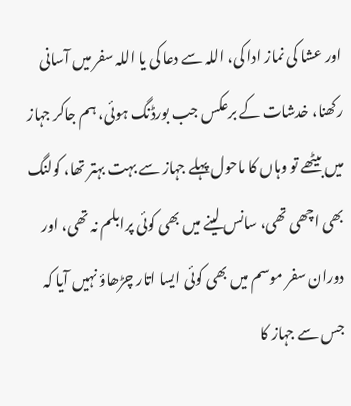اور عشا کی نماز ادا کی، اللہ سے دعا کی یا اللہ سفر میں آسانی رکھنا، خدشات کے برعکس جب بورڈنگ ہوئی، ہم جاکر جہاز میں بیٹھے تو وہاں کا ماحول پہلے جہاز سے بہت بہتر تھا، کولنگ بھی اچھی تھی، سانس لینے میں بھی کوئی پرابلم نہ تھی، اور دوران سفر موسم میں بھی کوئی ایسا اتار چڑھاؤ نہیں آیا کہ جس سے جہاز کا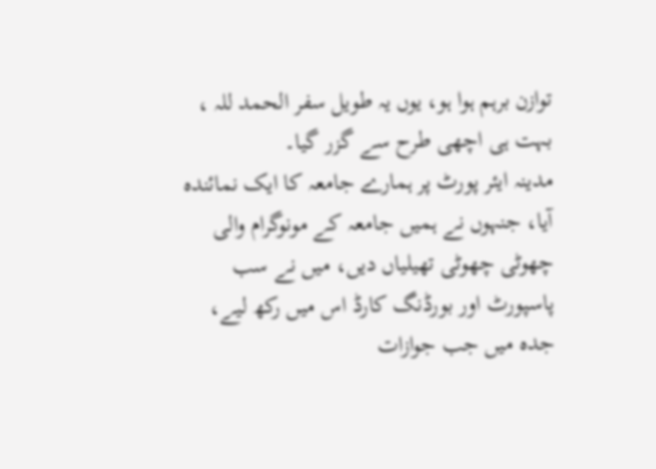توازن برہم ہوا ہو، یوں یہ طویل سفر الحمد للہ ، بہت ہی اچھی طرح سے گزر گیا۔
مدینہ ایئر پورٹ پر ہمارے جامعہ کا ایک نمائندہ آیا، جنہوں نے ہمیں جامعہ کے مونوگرام والی چھوٹی چھوٹی تھیلیاں دیں، میں نے سب پاسپورٹ اور بورڈنگ کارڈ اس میں رکھ لیے، جدہ میں جب جوازات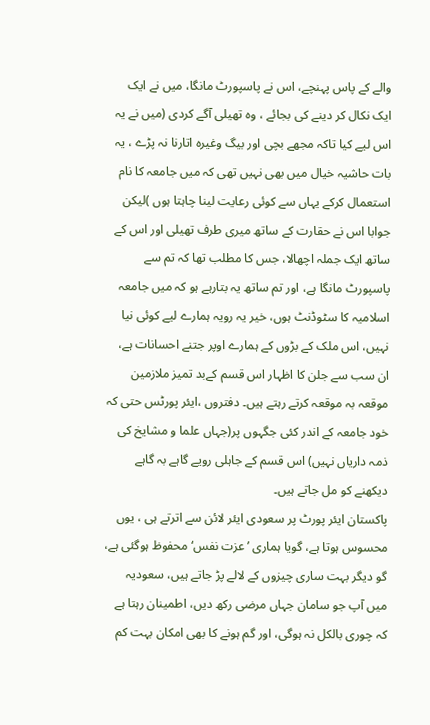والے کے پاس پہنچے، اس نے پاسپورٹ مانگا، میں نے ایک ایک نکال کر دینے کی بجائے ، وہ تھیلی آگے کردی (میں نے یہ اس لیے کیا تاکہ مجھے بچی اور بیگ وغیرہ اتارنا نہ پڑے ، یہ بات حاشیہ خیال میں بھی نہیں تھی کہ میں جامعہ کا نام استعمال کرکے یہاں سے کوئی رعایت لینا چاہتا ہوں )لیکن جوابا اس نے حقارت کے ساتھ میری طرف تھیلی اور اس کے ساتھ ایک جملہ اچھالا، جس کا مطلب تھا کہ تم سے پاسپورٹ مانگا ہے، اور تم ساتھ یہ بتارہے ہو کہ میں جامعہ اسلامیہ کا سٹوڈنٹ ہوں، خیر یہ رویہ ہمارے لیے کوئی نیا نہیں، اس ملک کے بڑوں کے ہمارے اوپر جتنے احسانات ہے، ان سب سے جلن کا اظہار اس قسم کےبد تمیز ملازمین موقعہ بہ موقعہ کرتے رہتے ہیں۔ دفتروں ،ایئر پورٹس حتی کہ خود جامعہ کے اندر کئی جگہوں پر(جہاں علما و مشایخ کی ذمہ داریاں نہیں) اس قسم کے جاہلی رویے گاہے بہ گاہے دیکھنے کو مل جاتے ہیں۔
پاکستان ایئر پورٹ پر سعودی ایئر لائن سے اترتے ہی ، یوں محسوس ہوتا ہے، گویا ہماری ’عزت نفس‘ محفوظ ہوگئی ہے، گو دیگر بہت ساری چیزوں کے لالے پڑ جاتے ہیں، سعودیہ میں آپ جو سامان جہاں مرضی رکھ دیں، اطمینان رہتا ہے کہ چوری بالکل نہ ہوگی، اور گم ہونے کا بھی امکان بہت کم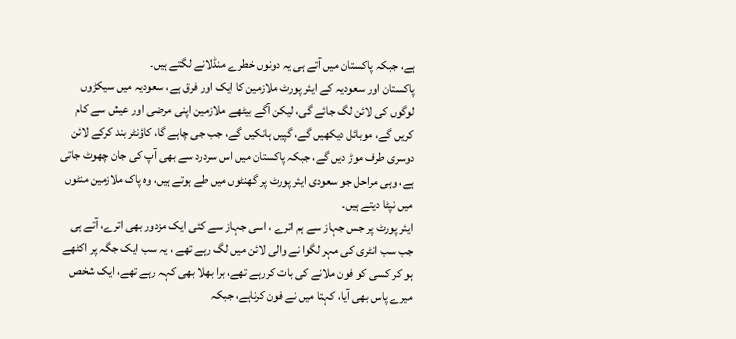ہے، جبکہ پاکستان میں آتے ہی یہ دونوں خطرے منڈلانے لگتے ہیں۔
پاکستان اور سعودیہ کے ایئر پورٹ ملازمین کا ایک اور فرق ہے، سعودیہ میں سیکڑوں لوگوں کی لائن لگ جائے گی، لیکن آگے بیٹھے ملازمین اپنی مرضی اور عیش سے کام کریں گے، موبائل دیکھیں گے، گپیں ہانکیں گے، جب جی چاہے گا، کاؤنٹر بند کرکے لائن دوسری طرف موڑ دیں گے، جبکہ پاکستان میں اس سردرد سے بھی آپ کی جان چھوٹ جاتی ہے، وہی مراحل جو سعودی ایئر پورٹ پر گھنٹوں میں طے ہوتے ہیں، وہ پاک ملازمین منٹوں میں نپٹا دیتے ہیں۔
ایئر پورٹ پر جس جہاز سے ہم اترے ، اسی جہاز سے کئی ایک مزدور بھی اترے، آتے ہی جب سب انٹری کی مہر لگوا نے والی لائن میں لگ رہے تھے ، یہ سب ایک جگہ پر اکٹھے ہو کر کسی کو فون ملانے کی بات کررہے تھے، برا بھلا بھی کہہ رہے تھے، ایک شخص میرے پاس بھی آیا، کہتا میں نے فون کرناہے، جبکہ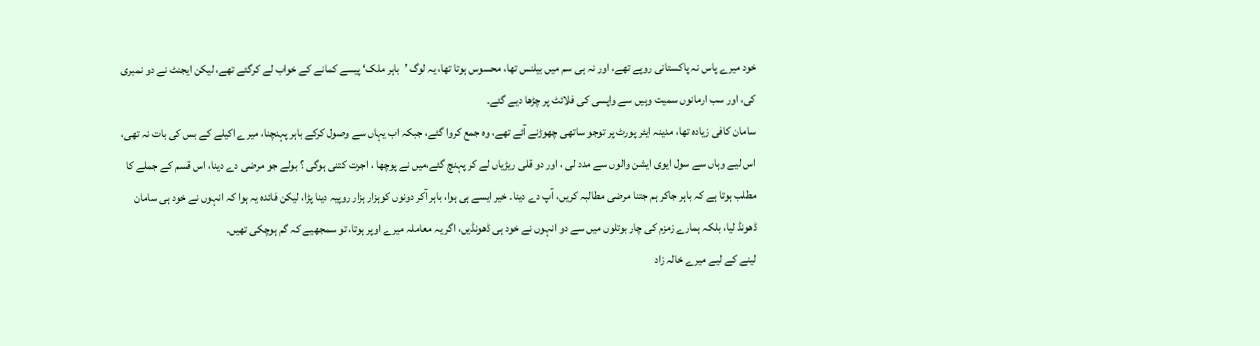خود میرے پاس نہ پاکستانی روپے تھے، اور نہ ہی سم میں بیلنس تھا، محسوس ہوتا تھا، یہ لوگ ’باہر ملک‘ پیسے کمانے کے خواب لے کرگئے تھے، لیکن ایجنٹ نے دو نمبری کی، اور سب ارمانوں سمیت وہیں سے واپسی کی فلائٹ پر چڑھا دیے گئے۔
سامان کافی زیادہ تھا، مدینہ ایئر پورٹ پر توجو ساتھی چھوڑنے آئے تھے، وہ جمع کروا گئے، جبکہ اب یہاں سے وصول کرکے باہر پہنچنا، میرے اکیلے کے بس کی بات نہ تھی، اس لیے وہاں سے سول ایوی ایشن والوں سے مدد لی ، اور دو قلی ریڑیاں لے کر پہنچ گئے،میں نے پوچھا ، اجرت کتنی ہوگی ؟ بولے جو مرضی دے دینا، اس قسم کے جملے کا مطلب ہوتا ہے کہ باہر جاکر ہم جتنا مرضی مطالبہ کریں، آپ دے دینا۔ خیر ایسے ہی ہوا، باہر آکر دونوں کوہزار ہزار روپیہ دینا پڑا، لیکن فائدہ یہ ہوا کہ انہوں نے خود ہی سامان ڈھونڈ لیا، بلکہ ہمارے زمزم کی چار بوتلوں میں سے دو انہوں نے خود ہی ڈھونڈیں، اگر یہ معاملہ میرے اوپر ہوتا، تو سمجھیے کہ گم ہوچکی تھیں۔
لینے کے لیے میرے خالہ زاد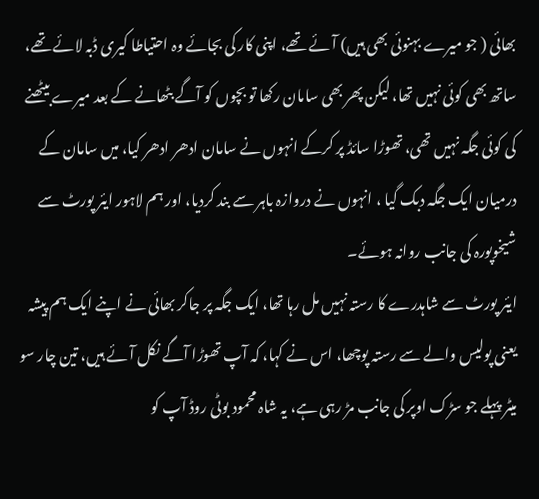بھائی ( جو میرے بہنوئی بھی ہیں) آئے تھے، اپنی کار کی بجائے وہ احتیاطا کیری ڈبہ لائے تھے، ساتھ بھی کوئی نہیں تھا، لیکن پھر بھی سامان رکھا تو بچوں کو آگے بٹھانے کے بعد میرے بیٹھنے کی کوئی جگہ نہیں تھی، تھوڑا سائڈ پر کرکے انہوں نے سامان ادھر ادھر کیا، میں سامان کے درمیان ایک جگہ دبک گیا ، انہوں نے دروازہ باہر سے بند کردیا، اور ہم لاہور ایئر پورٹ سے شیخوپورہ کی جانب روانہ ہوئے۔
ایئر پورٹ سے شاہدرے کا رستہ نہیں مل رہا تھا، ایک جگہ پر جاکر بھائی نے اپنے ایک ہم پیشہ یعنی پولیس والے سے رستہ پوچھا، اس نے کہا، کہ آپ تھوڑا آگے نکل آئے ہیں، تین چار سو میٹر پہلے جو سڑک اوپر کی جانب مڑ رہی ہے، یہ شاہ محمود بوٹی روڈ آپ کو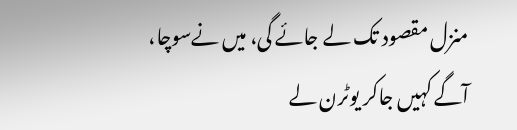منزل مقصود تک لے جائے گی، میں نےسوچا، آگے کہیں جاکر یوٹرن لے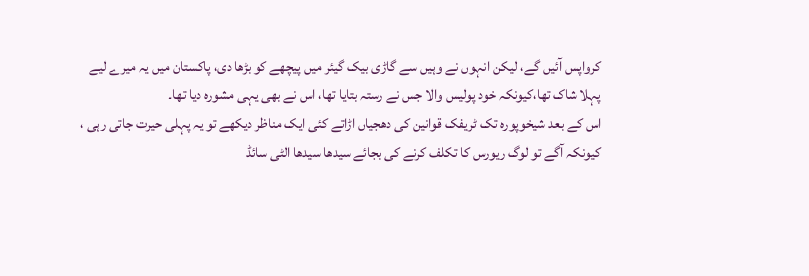کرواپس آئیں گے، لیکن انہوں نے وہیں سے گاڑی بیک گیئر میں پیچھے کو بڑھا دی، پاکستان میں یہ میرے لیے پہلا شاک تھا،کیونکہ خود پولیس والا جس نے رستہ بتایا تھا، اس نے بھی یہی مشورہ دیا تھا۔
اس کے بعد شیخوپورہ تک ٹریفک قوانین کی دھجیاں اڑاتے کئی ایک مناظر دیکھے تو یہ پہلی حیرت جاتی رہی ، کیونکہ آگے تو لوگ ریورس کا تکلف کرنے کی بجائے سیدھا سیدھا الٹی سائڈ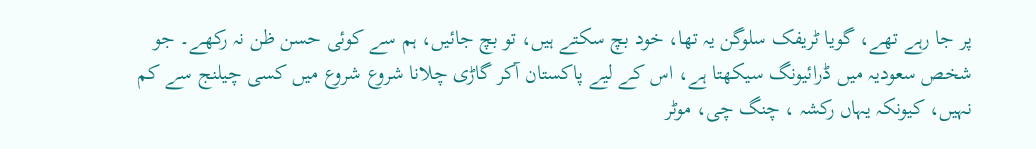پر جا رہے تھے، گویا ٹریفک سلوگن یہ تھا، خود بچ سکتے ہیں، تو بچ جائیں، ہم سے کوئی حسن ظن نہ رکھے۔ جو شخص سعودیہ میں ڈرائیونگ سیکھتا ہے، اس کے لیے پاکستان آکر گاڑی چلانا شروع شروع میں کسی چیلنج سے کم نہیں، کیونکہ یہاں رکشہ ، چنگ چی، موٹر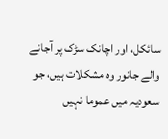سائکل، اور اچانک سڑک پر آجانے والے جانور وہ مشکلات ہیں، جو سعودیہ میں عموما نہیں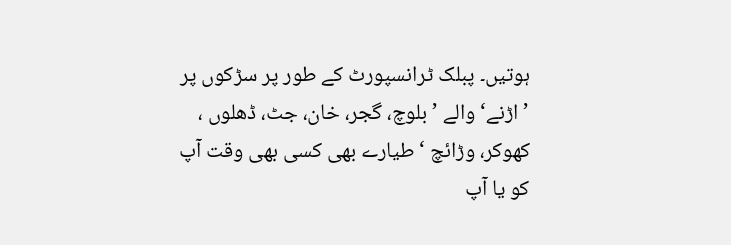ہوتیں۔ پبلک ٹرانسپورٹ کے طور پر سڑکوں پر ’اڑنے‘ والے ’ بلوچ، گجر، خان، جٹ، ڈھلوں ، کھوکر، وڑائچ ‘ طیارے بھی کسی بھی وقت آپ کو یا آپ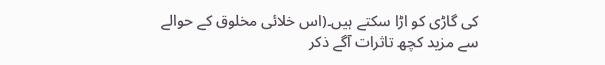کی گاڑی کو اڑا سکتے ہیں۔(اس خلائی مخلوق کے حوالے سے مزید کچھ تاثرات آگے ذکر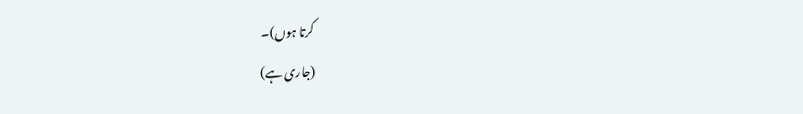کرتا ہوں)۔
(جاری ہے)